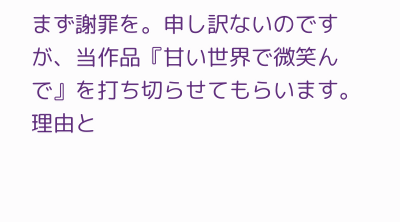まず謝罪を。申し訳ないのですが、当作品『甘い世界で微笑んで』を打ち切らせてもらいます。
理由と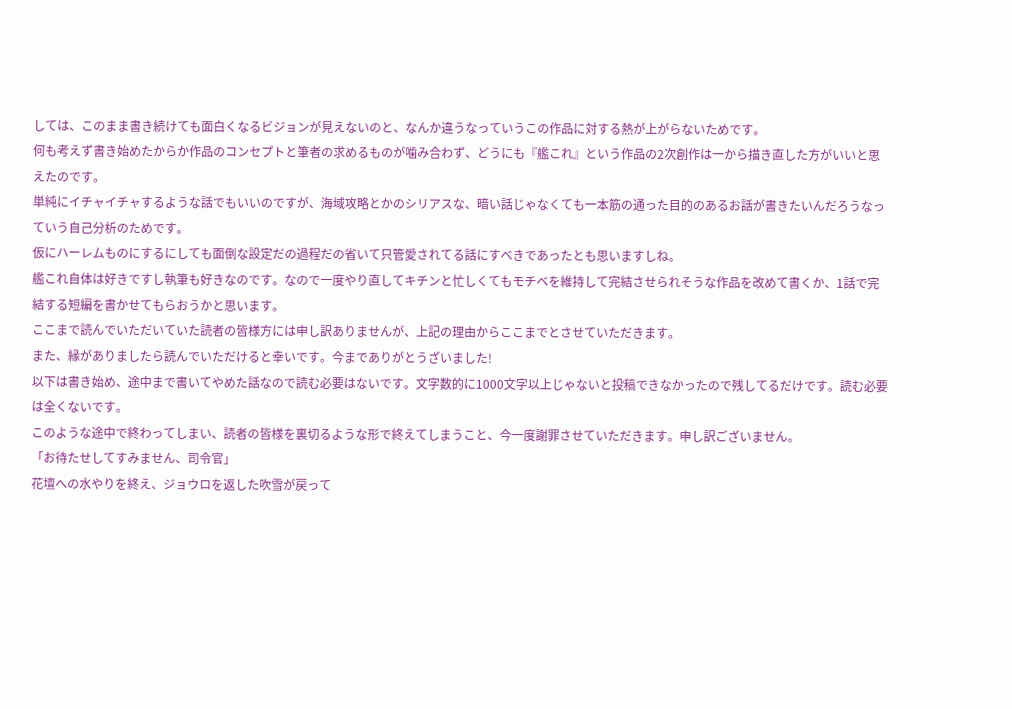しては、このまま書き続けても面白くなるビジョンが見えないのと、なんか違うなっていうこの作品に対する熱が上がらないためです。
何も考えず書き始めたからか作品のコンセプトと筆者の求めるものが噛み合わず、どうにも『艦これ』という作品の2次創作は一から描き直した方がいいと思えたのです。
単純にイチャイチャするような話でもいいのですが、海域攻略とかのシリアスな、暗い話じゃなくても一本筋の通った目的のあるお話が書きたいんだろうなっていう自己分析のためです。
仮にハーレムものにするにしても面倒な設定だの過程だの省いて只管愛されてる話にすべきであったとも思いますしね。
艦これ自体は好きですし執筆も好きなのです。なので一度やり直してキチンと忙しくてもモチベを維持して完結させられそうな作品を改めて書くか、1話で完結する短編を書かせてもらおうかと思います。
ここまで読んでいただいていた読者の皆様方には申し訳ありませんが、上記の理由からここまでとさせていただきます。
また、縁がありましたら読んでいただけると幸いです。今までありがとうざいました!
以下は書き始め、途中まで書いてやめた話なので読む必要はないです。文字数的に1000文字以上じゃないと投稿できなかったので残してるだけです。読む必要は全くないです。
このような途中で終わってしまい、読者の皆様を裏切るような形で終えてしまうこと、今一度謝罪させていただきます。申し訳ございません。
「お待たせしてすみません、司令官」
花壇への水やりを終え、ジョウロを返した吹雪が戻って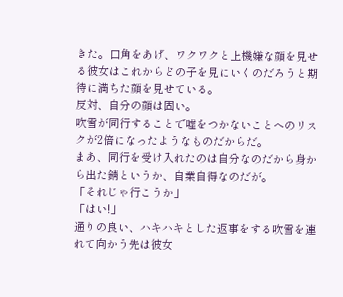きた。口角をあげ、ワクワクと上機嫌な顔を見せる彼女はこれからどの子を見にいくのだろうと期待に満ちた顔を見せている。
反対、自分の顔は固い。
吹雪が同行することで嘘をつかないことへのリスクが2倍になったようなものだからだ。
まあ、同行を受け入れたのは自分なのだから身から出た錆というか、自業自得なのだが。
「それじゃ行こうか」
「はい!」
通りの良い、ハキハキとした返事をする吹雪を連れて向かう先は彼女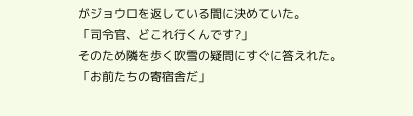がジョウロを返している間に決めていた。
「司令官、どこれ行くんです?」
そのため隣を歩く吹雪の疑問にすぐに答えれた。
「お前たちの寄宿舎だ」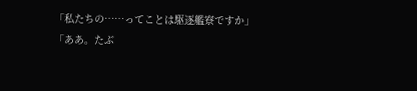「私たちの……ってことは駆逐艦寮ですか」
「ああ。たぶ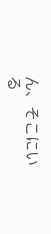ん、そこにいる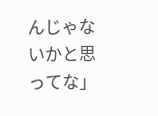んじゃないかと思ってな」